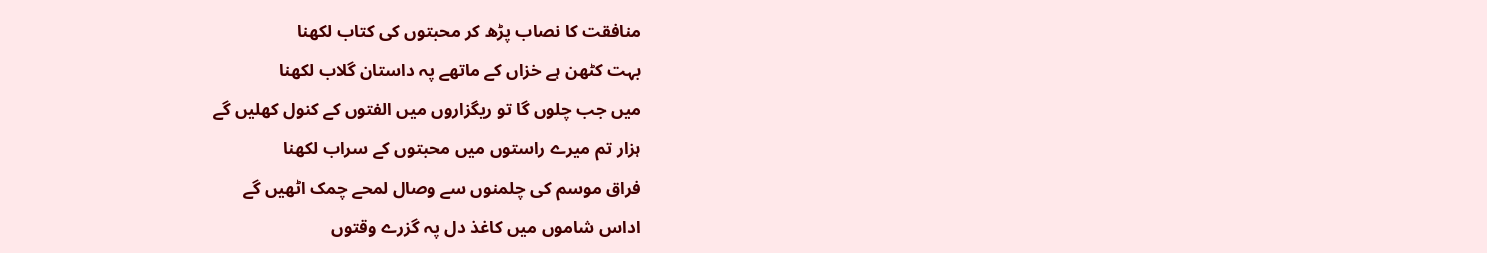منافقت کا نصاب پڑھ کر محبتوں کی کتاب لکھنا
بہت کٹھن ہے خزاں کے ماتھے پہ داستان گلاب لکھنا
میں جب چلوں گا تو ریگزاروں میں الفتوں کے کنول کھلیں گے
ہزار تم میرے راستوں میں محبتوں کے سراب لکھنا
فراق موسم کی چلمنوں سے وصال لمحے چمک اٹھیں گے
اداس شاموں میں کاغذ دل پہ گزرے وقتوں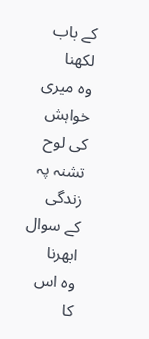کے باب لکھنا
وہ میری خواہش کی لوح تشنہ پہ زندگی کے سوال ابھرنا
وہ اس کا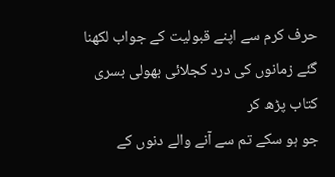حرف کرم سے اپنے قبولیت کے جواب لکھنا
گئے زمانوں کی درد کجلائی بھولی بسری کتاب پڑھ کر
جو ہو سکے تم سے آنے والے دنوں کے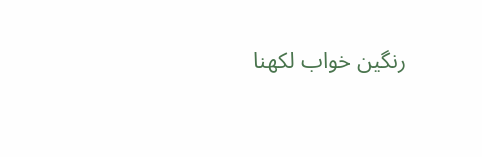رنگین خواب لکھنا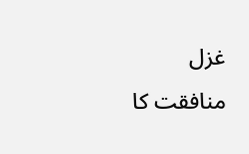غزل
منافقت کا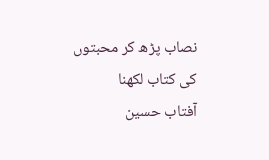نصاب پڑھ کر محبتوں کی کتاب لکھنا
آفتاب حسین